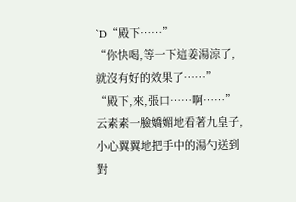`D“殿下……”
“你快喝,等一下這姜湯涼了,就沒有好的效果了……”
“殿下,來,張口……啊……”云素素一臉嬌媚地看著九皇子,小心翼翼地把手中的湯勺送到對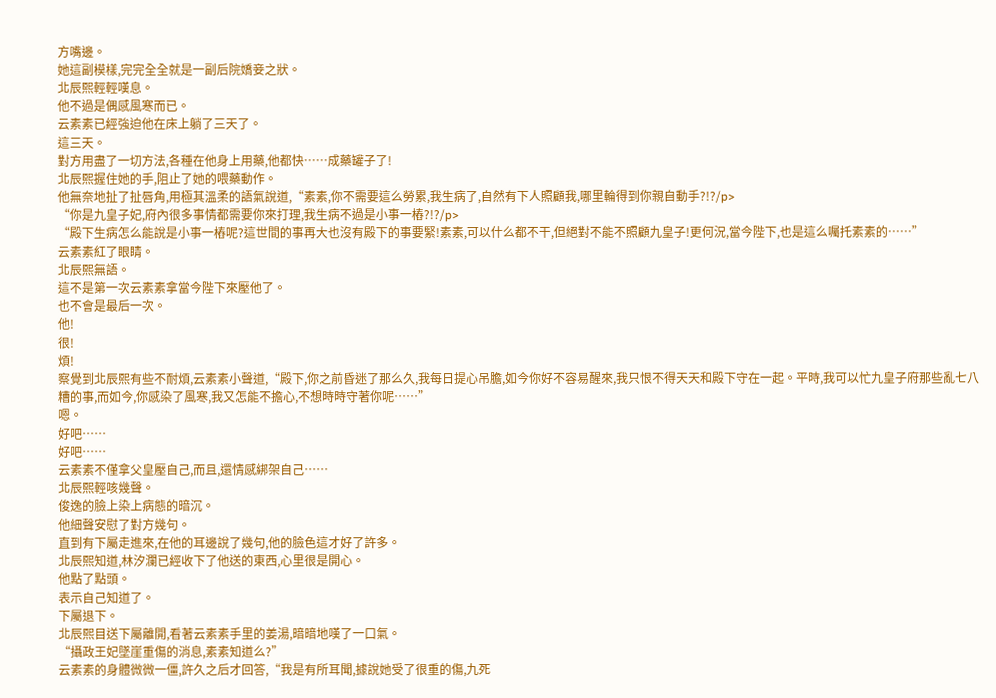方嘴邊。
她這副模樣,完完全全就是一副后院嬌妾之狀。
北辰熙輕輕嘆息。
他不過是偶感風寒而已。
云素素已經強迫他在床上躺了三天了。
這三天。
對方用盡了一切方法,各種在他身上用藥,他都快……成藥罐子了!
北辰熙握住她的手,阻止了她的喂藥動作。
他無奈地扯了扯唇角,用極其溫柔的語氣說道,“素素,你不需要這么勞累,我生病了,自然有下人照顧我,哪里輪得到你親自動手?!?/p>
“你是九皇子妃,府內很多事情都需要你來打理,我生病不過是小事一樁?!?/p>
“殿下生病怎么能說是小事一樁呢?這世間的事再大也沒有殿下的事要緊!素素,可以什么都不干,但絕對不能不照顧九皇子!更何況,當今陛下,也是這么囑托素素的……”
云素素紅了眼睛。
北辰熙無語。
這不是第一次云素素拿當今陛下來壓他了。
也不會是最后一次。
他!
很!
煩!
察覺到北辰熙有些不耐煩,云素素小聲道,“殿下,你之前昏迷了那么久,我每日提心吊膽,如今你好不容易醒來,我只恨不得天天和殿下守在一起。平時,我可以忙九皇子府那些亂七八糟的事,而如今,你感染了風寒,我又怎能不擔心,不想時時守著你呢……”
嗯。
好吧……
好吧……
云素素不僅拿父皇壓自己,而且,還情感綁架自己……
北辰熙輕咳幾聲。
俊逸的臉上染上病態的暗沉。
他細聲安慰了對方幾句。
直到有下屬走進來,在他的耳邊說了幾句,他的臉色這才好了許多。
北辰熙知道,林汐瀾已經收下了他送的東西,心里很是開心。
他點了點頭。
表示自己知道了。
下屬退下。
北辰熙目送下屬離開,看著云素素手里的姜湯,暗暗地嘆了一口氣。
“攝政王妃墜崖重傷的消息,素素知道么?”
云素素的身體微微一僵,許久之后才回答,“我是有所耳聞,據說她受了很重的傷,九死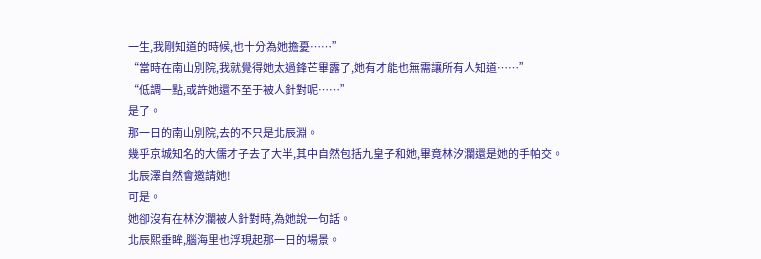一生,我剛知道的時候,也十分為她擔憂……”
“當時在南山別院,我就覺得她太過鋒芒畢露了,她有才能也無需讓所有人知道……”
“低調一點,或許她還不至于被人針對呢……”
是了。
那一日的南山別院,去的不只是北辰淵。
幾乎京城知名的大儒才子去了大半,其中自然包括九皇子和她,畢竟林汐瀾還是她的手帕交。
北辰澤自然會邀請她!
可是。
她卻沒有在林汐瀾被人針對時,為她說一句話。
北辰熙垂眸,腦海里也浮現起那一日的場景。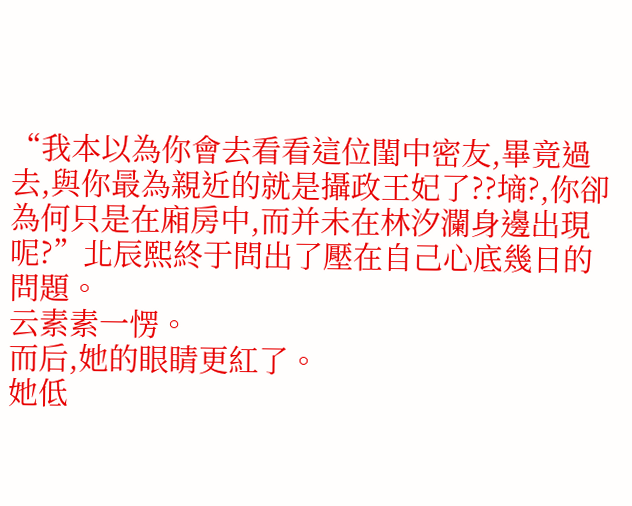“我本以為你會去看看這位閨中密友,畢竟過去,與你最為親近的就是攝政王妃了??墒?,你卻為何只是在廂房中,而并未在林汐瀾身邊出現呢?”北辰熙終于問出了壓在自己心底幾日的問題。
云素素一愣。
而后,她的眼睛更紅了。
她低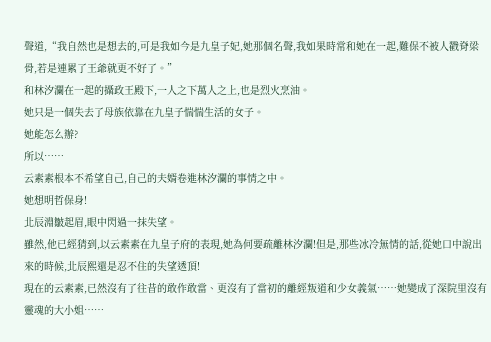聲道,“我自然也是想去的,可是我如今是九皇子妃,她那個名聲,我如果時常和她在一起,難保不被人戳脊梁骨,若是連累了王爺就更不好了。”
和林汐瀾在一起的攝政王殿下,一人之下萬人之上,也是烈火烹油。
她只是一個失去了母族依靠在九皇子惴惴生活的女子。
她能怎么辦?
所以……
云素素根本不希望自己,自己的夫婿卷進林汐瀾的事情之中。
她想明哲保身!
北辰淵皺起眉,眼中閃過一抹失望。
雖然,他已經猜到,以云素素在九皇子府的表現,她為何要疏離林汐瀾!但是,那些冰冷無情的話,從她口中說出來的時候,北辰熙還是忍不住的失望透頂!
現在的云素素,已然沒有了往昔的敢作敢當、更沒有了當初的離經叛道和少女義氣……她變成了深院里沒有靈魂的大小姐……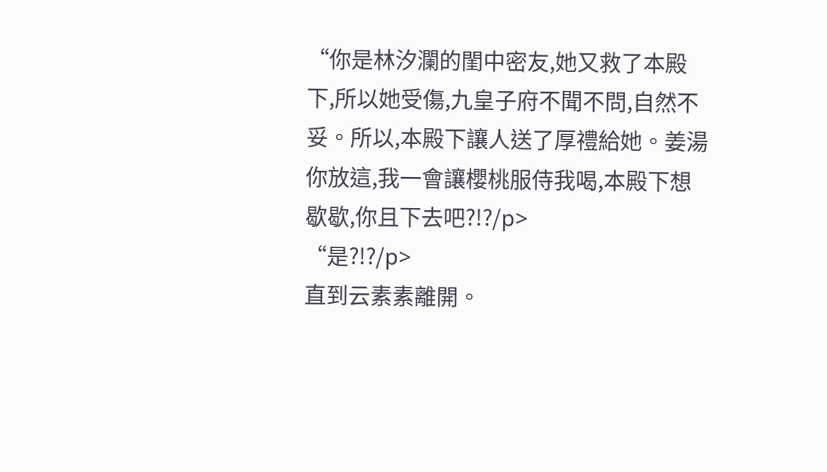“你是林汐瀾的閨中密友,她又救了本殿下,所以她受傷,九皇子府不聞不問,自然不妥。所以,本殿下讓人送了厚禮給她。姜湯你放這,我一會讓櫻桃服侍我喝,本殿下想歇歇,你且下去吧?!?/p>
“是?!?/p>
直到云素素離開。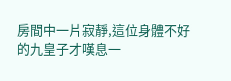房間中一片寂靜,這位身體不好的九皇子才嘆息一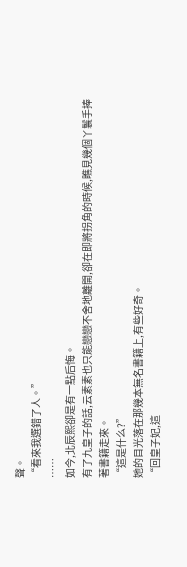聲。
“看來我選錯了人。”
……
如今,北辰熙卻是有一點后悔。
有了九皇子的話,云素素也只能戀戀不舍地離開,卻在即將拐角的時候,瞧見幾個丫鬟手捧著書籍走來。
“這是什么?”
她的目光落在那幾本無名書籍上,有些好奇。
“回皇子妃,這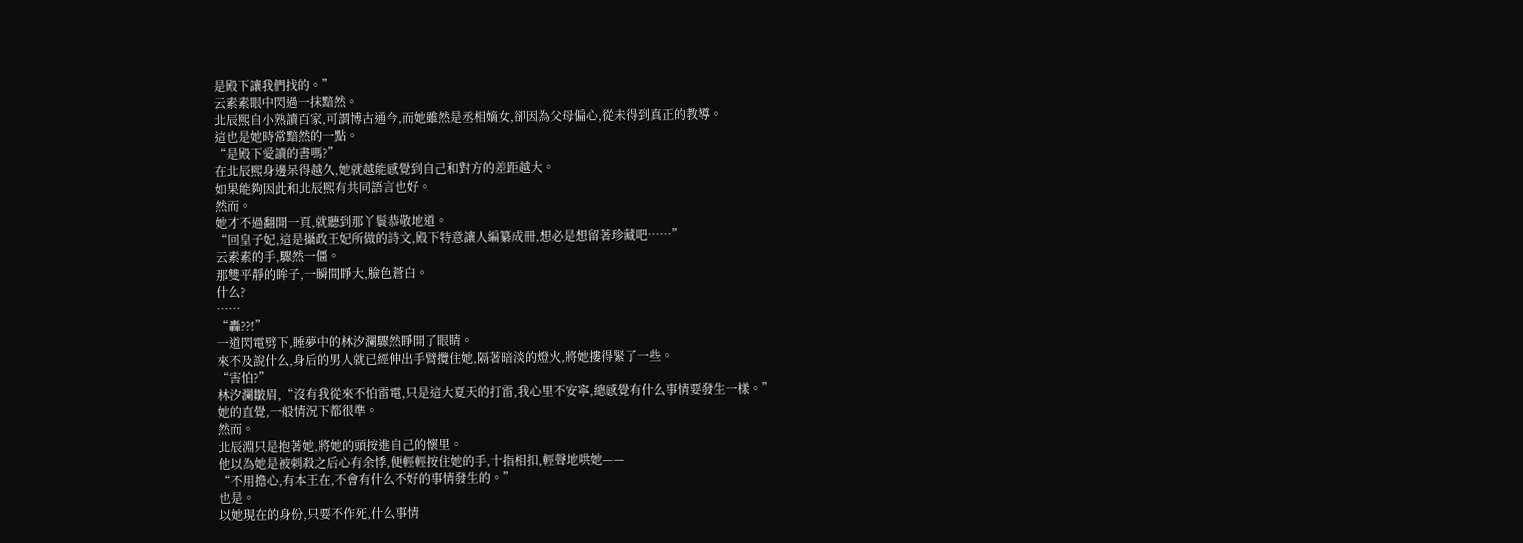是殿下讓我們找的。”
云素素眼中閃過一抹黯然。
北辰熙自小熟讀百家,可謂博古通今,而她雖然是丞相嫡女,卻因為父母偏心,從未得到真正的教導。
這也是她時常黯然的一點。
“是殿下愛讀的書嗎?”
在北辰熙身邊呆得越久,她就越能感覺到自己和對方的差距越大。
如果能夠因此和北辰熙有共同語言也好。
然而。
她才不過翻開一頁,就聽到那丫鬟恭敬地道。
“回皇子妃,這是攝政王妃所做的詩文,殿下特意讓人編纂成冊,想必是想留著珍藏吧……”
云素素的手,驟然一僵。
那雙平靜的眸子,一瞬間睜大,臉色蒼白。
什么?
……
“轟??!”
一道閃電劈下,睡夢中的林汐瀾驟然睜開了眼睛。
來不及說什么,身后的男人就已經伸出手臂攬住她,隔著暗淡的燈火,將她摟得緊了一些。
“害怕?”
林汐瀾皺眉,“沒有我從來不怕雷電,只是這大夏天的打雷,我心里不安寧,總感覺有什么事情要發生一樣。”
她的直覺,一般情況下都很準。
然而。
北辰淵只是抱著她,將她的頭按進自己的懷里。
他以為她是被刺殺之后心有余悸,便輕輕按住她的手,十指相扣,輕聲地哄她——
“不用擔心,有本王在,不會有什么不好的事情發生的。”
也是。
以她現在的身份,只要不作死,什么事情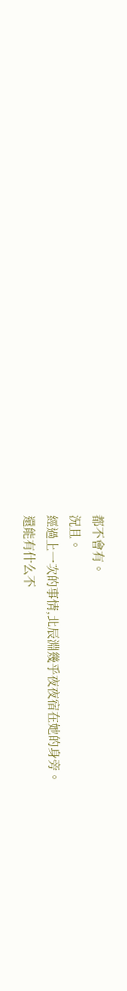都不會有。
況且。
經過上一次的事情,北辰淵幾乎夜夜宿在她的身旁。
還能有什么不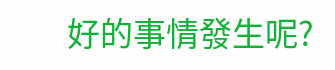好的事情發生呢?